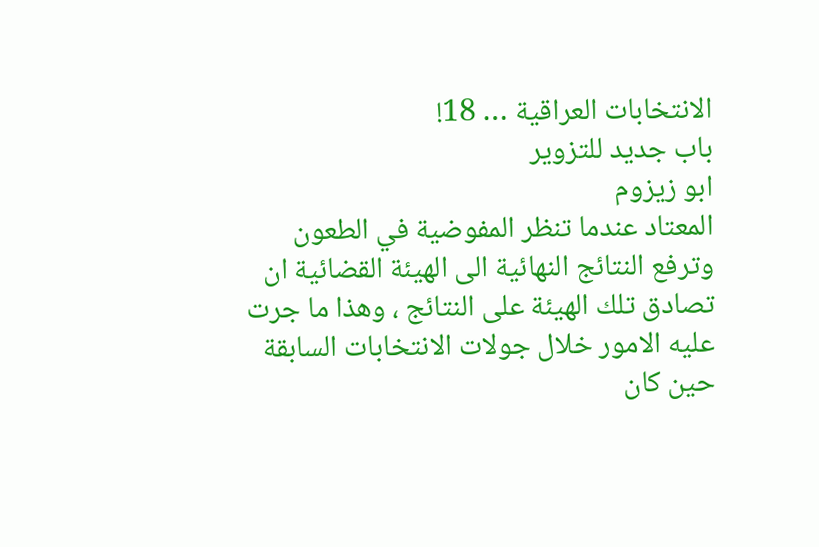الانتخابات العراقية … 18!
باب جديد للتزوير
ابو زيزوم
المعتاد عندما تنظر المفوضية في الطعون وترفع النتائج النهائية الى الهيئة القضائية ان تصادق تلك الهيئة على النتائج ، وهذا ما جرت عليه الامور خلال جولات الانتخابات السابقة حين كان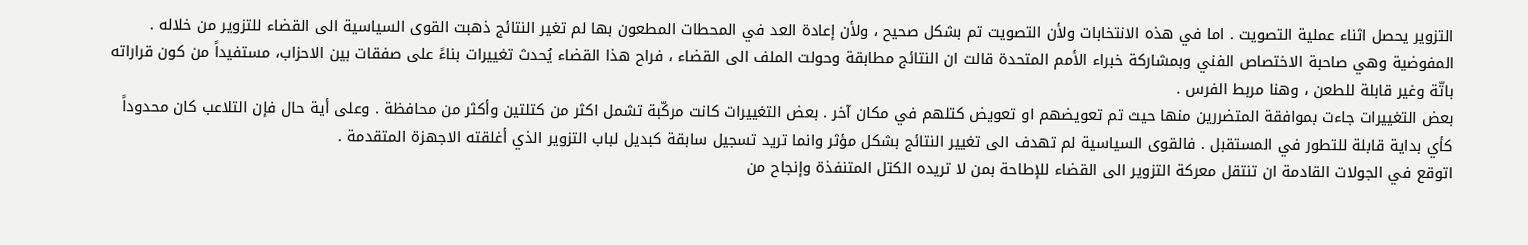التزوير يحصل اثناء عملية التصويت . اما في هذه الانتخابات ولأن التصويت تم بشكل صحيح ، ولأن إعادة العد في المحطات المطعون بها لم تغير النتائج ذهبت القوى السياسية الى القضاء للتزوير من خلاله . المفوضية وهي صاحبة الاختصاص الفني وبمشاركة خبراء الأمم المتحدة قالت ان النتائج مطابقة وحولت الملف الى القضاء ، فراح هذا القضاء يُحدث تغييرات بناءً على صفقات بين الاحزاب، مستفيداً من كون قراراته باتّة وغير قابلة للطعن ، وهنا مربط الفرس .
بعض التغييرات جاءت بموافقة المتضررين منها حيث تم تعويضهم او تعويض كتلهم في مكان آخر . بعض التغييرات كانت مركّبة تشمل اكثر من كتلتين وأكثر من محافظة . وعلى أية حال فإن التلاعب كان محدوداً كأي بداية قابلة للتطور في المستقبل . فالقوى السياسية لم تهدف الى تغيير النتائج بشكل مؤثر وانما تريد تسجيل سابقة كبديل لباب التزوير الذي أغلقته الاجهزة المتقدمة .
اتوقع في الجولات القادمة ان تنتقل معركة التزوير الى القضاء للإطاحة بمن لا تريده الكتل المتنفذة وإنجاح من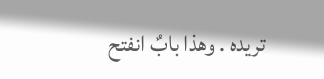تريده . وهذا بابٌ انفتح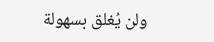ولن يُغلق بسهولة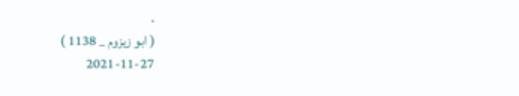.
( ابو زيزوم _ 1138 )
2021-11-27